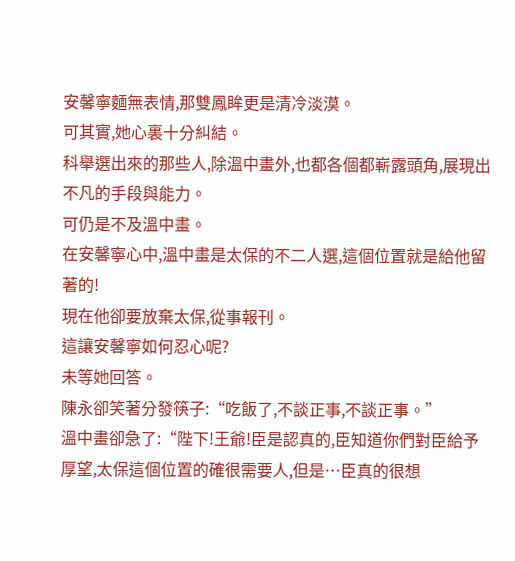安馨寧麵無表情,那雙鳳眸更是清冷淡漠。
可其實,她心裏十分糾結。
科舉選出來的那些人,除溫中畫外,也都各個都嶄露頭角,展現出不凡的手段與能力。
可仍是不及溫中畫。
在安馨寧心中,溫中畫是太保的不二人選,這個位置就是給他留著的!
現在他卻要放棄太保,從事報刊。
這讓安馨寧如何忍心呢?
未等她回答。
陳永卻笑著分發筷子:“吃飯了,不談正事,不談正事。”
溫中畫卻急了:“陛下!王爺!臣是認真的,臣知道你們對臣給予厚望,太保這個位置的確很需要人,但是…臣真的很想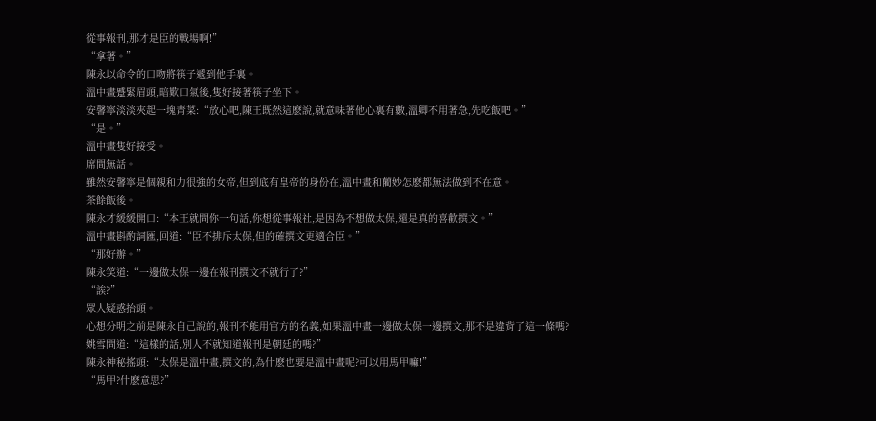從事報刊,那才是臣的戰場啊!”
“拿著。”
陳永以命令的口吻將筷子遞到他手裏。
溫中畫蹙緊眉頭,暗歎口氣後,隻好接著筷子坐下。
安馨寧淡淡夾起一塊青菜:“放心吧,陳王既然這麽說,就意味著他心裏有數,溫卿不用著急,先吃飯吧。”
“是。”
溫中畫隻好接受。
席間無話。
雖然安馨寧是個親和力很強的女帝,但到底有皇帝的身份在,溫中畫和藺妙怎麽都無法做到不在意。
茶餘飯後。
陳永才緩緩開口:“本王就問你一句話,你想從事報社,是因為不想做太保,還是真的喜歡撰文。”
溫中畫斟酌詞匯,回道:“臣不排斥太保,但的確撰文更適合臣。”
“那好辦。”
陳永笑道:“一邊做太保一邊在報刊撰文不就行了?”
“誒?”
眾人疑惑抬頭。
心想分明之前是陳永自己說的,報刊不能用官方的名義,如果溫中畫一邊做太保一邊撰文,那不是違背了這一條嗎?
姚雪問道:“這樣的話,別人不就知道報刊是朝廷的嗎?”
陳永神秘搖頭:“太保是溫中畫,撰文的,為什麽也要是溫中畫呢?可以用馬甲嘛!”
“馬甲?什麽意思?”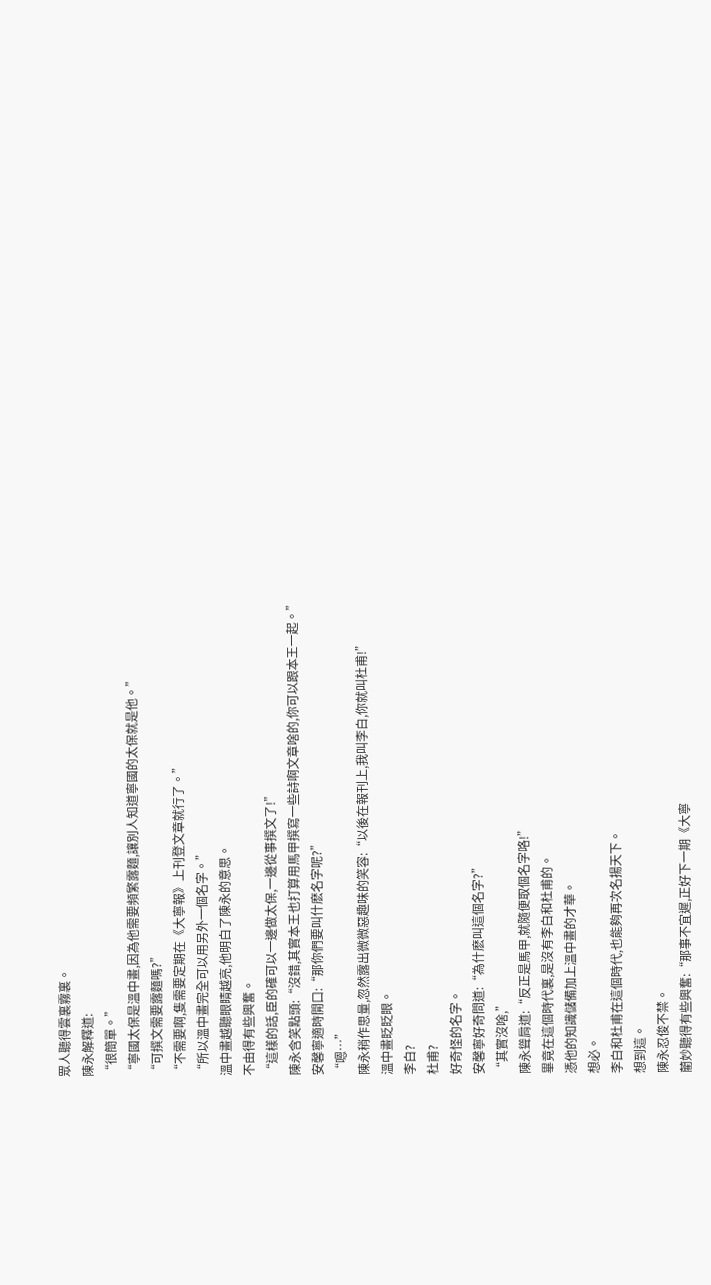眾人聽得雲裏霧裏。
陳永解釋道:
“很簡單。”
“寧國太保是溫中畫,因為他需要頻繁露麵,讓別人知道寧國的太保就是他。”
“可撰文需要露麵嗎?”
“不需要啊,隻需要定期在《大寧報》上刊登文章就行了。”
“所以溫中畫完全可以用另外一個名字。”
溫中畫越聽眼睛越亮,他明白了陳永的意思。
不由得有些興奮。
“這樣的話,臣的確可以一邊做太保,一邊從事撰文了!”
陳永含笑點頭:“沒錯,其實本王也打算用馬甲撰寫一些詩啊文章啥的,你可以跟本王一起。”
安馨寧適時開口:“那你們要叫什麽名字呢?”
“嗯…”
陳永稍作思量,忽然露出微微惡趣味的笑容:“以後在報刊上,我叫李白,你就叫杜甫!”
溫中畫眨眨眼。
李白?
杜甫?
好奇怪的名字。
安馨寧好奇問道:“為什麽叫這個名字?”
“其實沒啥,”
陳永聳肩道:“反正是馬甲,就隨便取個名字咯!”
畢竟在這個時代裏,是沒有李白和杜甫的。
憑他的知識儲備加上溫中畫的才華。
想必。
李白和杜甫在這個時代,也能夠再次名揚天下。
想到這。
陳永忍俊不禁。
藺妙聽得有些興奮:“那事不宜遲,正好下一期《大寧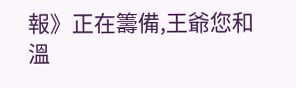報》正在籌備,王爺您和溫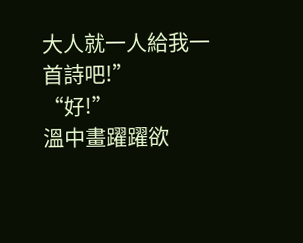大人就一人給我一首詩吧!”
“好!”
溫中畫躍躍欲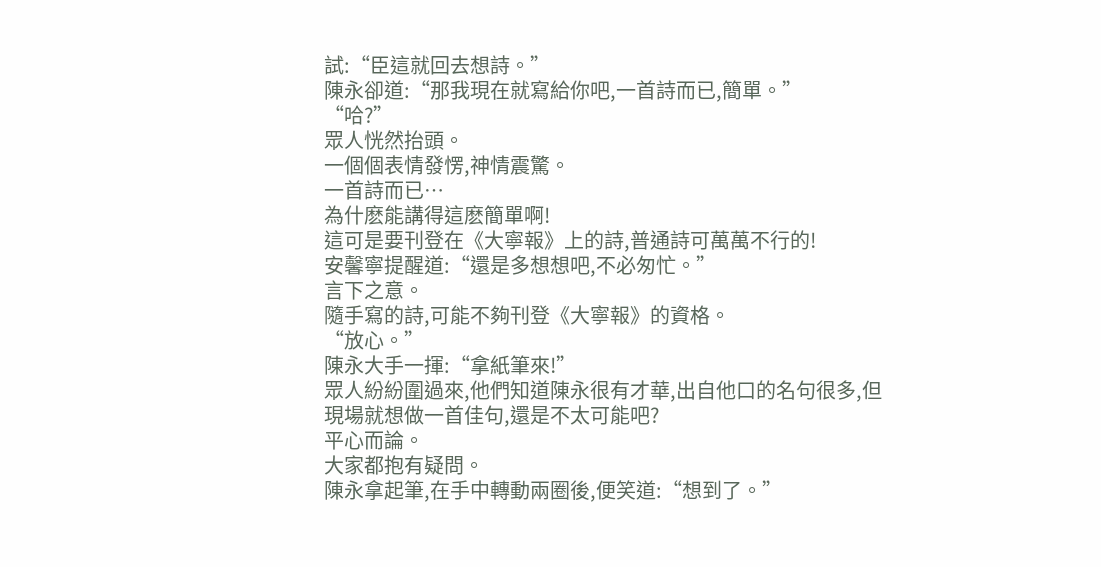試:“臣這就回去想詩。”
陳永卻道:“那我現在就寫給你吧,一首詩而已,簡單。”
“哈?”
眾人恍然抬頭。
一個個表情發愣,神情震驚。
一首詩而已…
為什麽能講得這麽簡單啊!
這可是要刊登在《大寧報》上的詩,普通詩可萬萬不行的!
安馨寧提醒道:“還是多想想吧,不必匆忙。”
言下之意。
隨手寫的詩,可能不夠刊登《大寧報》的資格。
“放心。”
陳永大手一揮:“拿紙筆來!”
眾人紛紛圍過來,他們知道陳永很有才華,出自他口的名句很多,但現場就想做一首佳句,還是不太可能吧?
平心而論。
大家都抱有疑問。
陳永拿起筆,在手中轉動兩圈後,便笑道:“想到了。”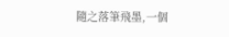隨之落筆飛墨,一個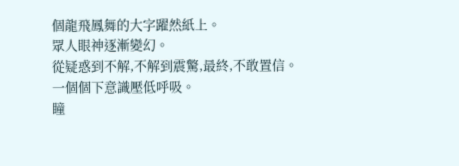個龍飛鳳舞的大字躍然紙上。
眾人眼神逐漸變幻。
從疑惑到不解,不解到震驚,最終,不敢置信。
一個個下意識壓低呼吸。
瞳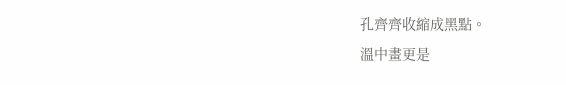孔齊齊收縮成黑點。
溫中畫更是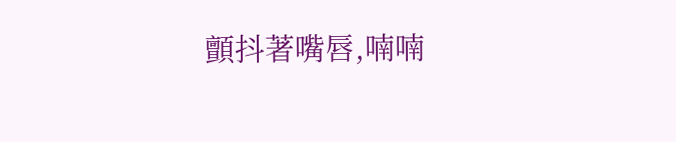顫抖著嘴唇,喃喃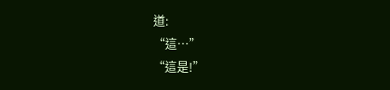道:
“這…”
“這是!”